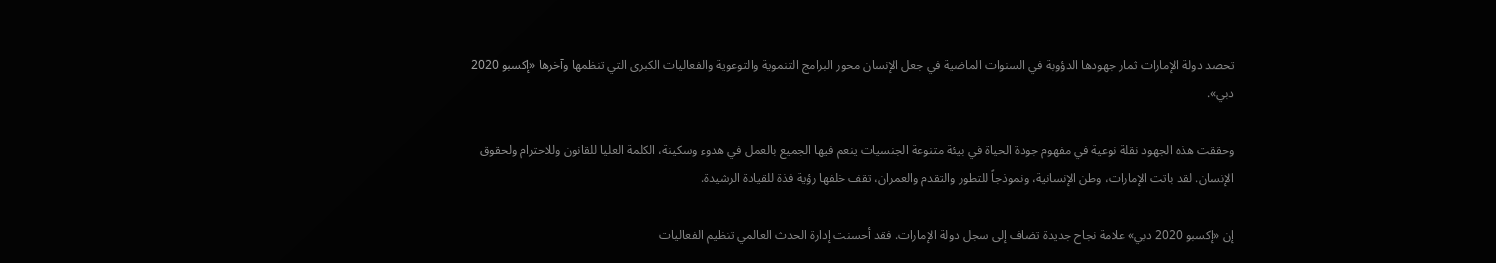تحصد دولة الإمارات ثمار جهودها الدؤوبة في السنوات الماضية في جعل الإنسان محور البرامج التنموية والتوعوية والفعاليات الكبرى التي تنظمها وآخرها «إكسبو 2020 دبي».

وحققت هذه الجهود نقلة نوعية في مفهوم جودة الحياة في بيئة متنوعة الجنسيات ينعم فيها الجميع بالعمل في هدوء وسكينة، الكلمة العليا للقانون وللاحترام ولحقوق الإنسان. لقد باتت الإمارات، وطن الإنسانية، ونموذجاً للتطور والتقدم والعمران، تقف خلفها رؤية فذة للقيادة الرشيدة.

إن «إكسبو 2020 دبي» علامة نجاح جديدة تضاف إلى سجل دولة الإمارات. فقد أحسنت إدارة الحدث العالمي تنظيم الفعاليات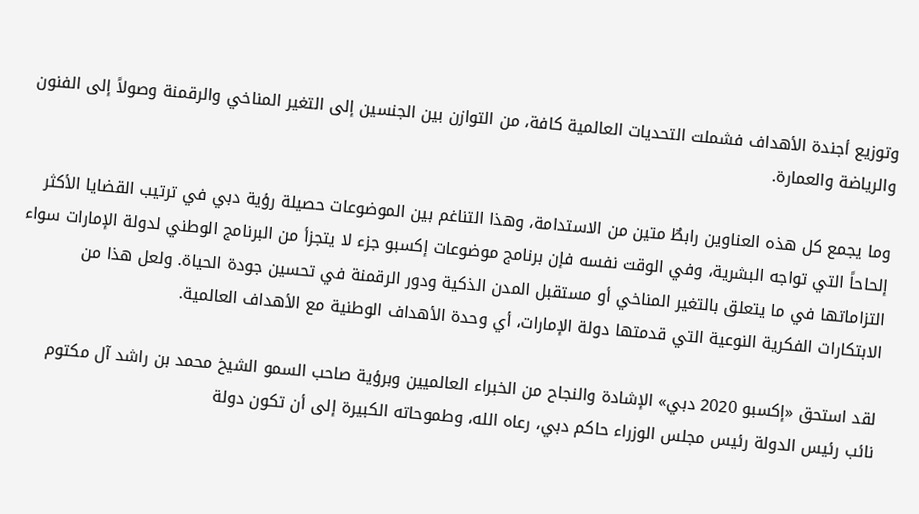وتوزيع أجندة الأهداف فشملت التحديات العالمية كافة، من التوازن بين الجنسين إلى التغير المناخي والرقمنة وصولاً إلى الفنون والرياضة والعمارة.

وما يجمع كل هذه العناوين رابطٌ متين من الاستدامة، وهذا التناغم بين الموضوعات حصيلة رؤية دبي في ترتيب القضايا الأكثر إلحاحاً التي تواجه البشرية، وفي الوقت نفسه فإن برنامج موضوعات إكسبو جزء لا يتجزأ من البرنامج الوطني لدولة الإمارات سواء التزاماتها في ما يتعلق بالتغير المناخي أو مستقبل المدن الذكية ودور الرقمنة في تحسين جودة الحياة. ولعل هذا من الابتكارات الفكرية النوعية التي قدمتها دولة الإمارات، أي وحدة الأهداف الوطنية مع الأهداف العالمية.

لقد استحق «إكسبو 2020 دبي» الإشادة والنجاح من الخبراء العالميين وبرؤية صاحب السمو الشيخ محمد بن راشد آل مكتوم نائب رئيس الدولة رئيس مجلس الوزراء حاكم دبي، رعاه الله، وطموحاته الكبيرة إلى أن تكون دولة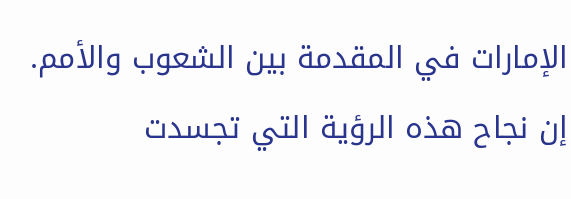الإمارات في المقدمة بين الشعوب والأمم. إن نجاح هذه الرؤية التي تجسدت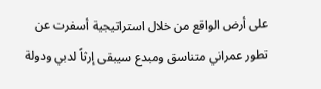على أرض الواقع من خلال استراتيجية أسفرت عن تطور عمراني متناسق ومبدع سيبقى إرثاً لدبي ودولة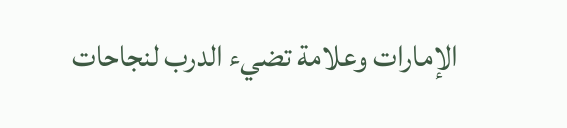الإمارات وعلامة تضيء الدرب لنجاحات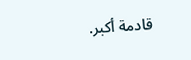قادمة أكبر.